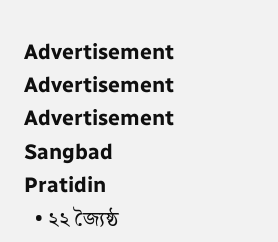Advertisement
Advertisement
Advertisement
Sangbad Pratidin
  • ২২ জ্যৈষ্ঠ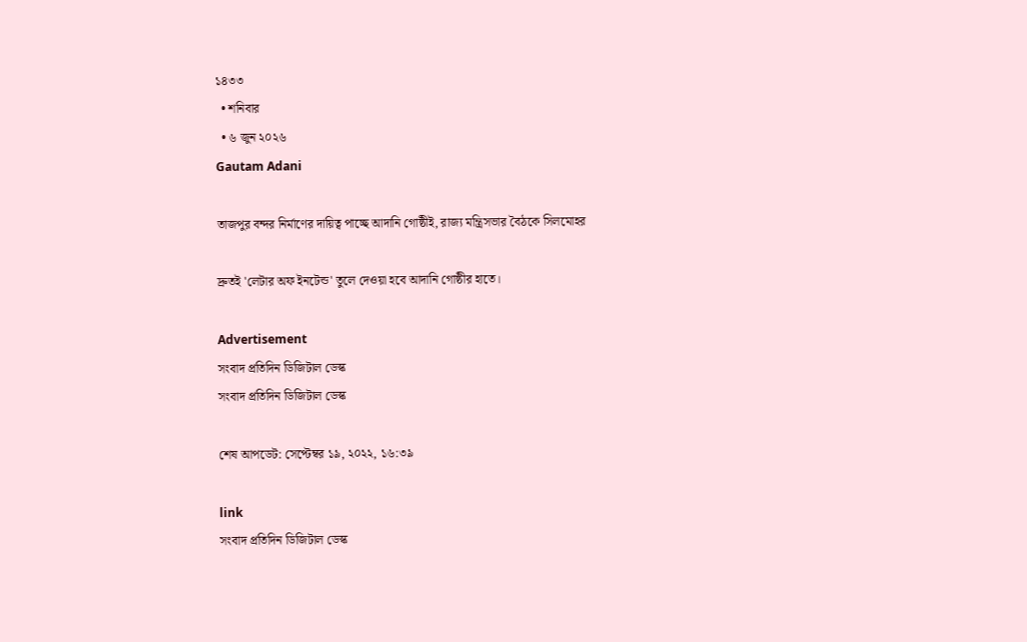১৪৩৩
  • শনিবার
  • ৬ জুন ২০২৬
Gautam Adani

তাজপুর বন্দর নির্মাণের দায়িত্ব পাচ্ছে আদানি গোষ্ঠীই, রাজ্য মন্ত্রিসভার বৈঠকে সিলমোহর

দ্রুতই 'লেটার অফ ইনটেন্ড' তুলে দেওয়া হবে আদানি গোষ্ঠীর হাতে।

Advertisement
সংবাদ প্রতিদিন ডিজিটাল ডেস্ক
সংবাদ প্রতিদিন ডিজিটাল ডেস্ক

শেষ আপডেট: সেপ্টেম্বর ১৯, ২০২২, ১৬:৩৯

link
সংবাদ প্রতিদিন ডিজিটাল ডেস্ক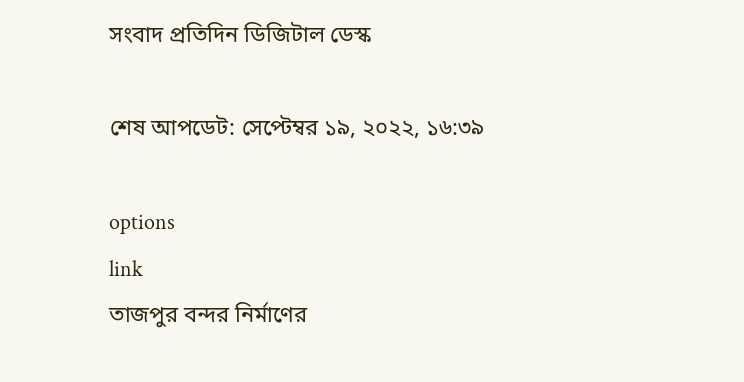সংবাদ প্রতিদিন ডিজিটাল ডেস্ক

শেষ আপডেট: সেপ্টেম্বর ১৯, ২০২২, ১৬:৩৯

options
link
তাজপুর বন্দর নির্মাণের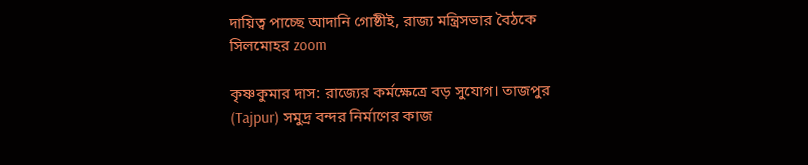দায়িত্ব পাচ্ছে আদানি গোষ্ঠীই, রাজ্য মন্ত্রিসভার বৈঠকে সিলমোহর zoom

কৃষ্ণকুমার দাস: রাজ্যের কর্মক্ষেত্রে বড় সুযোগ। তাজপুর (Tajpur) সমুদ্র বন্দর নির্মাণের কাজ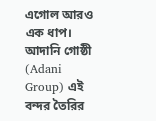এগোল আরও এক ধাপ। আদানি গোষ্ঠী (Adani Group) এই বন্দর তৈরির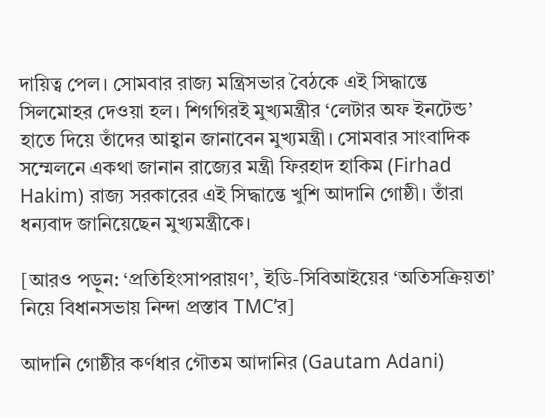দায়িত্ব পেল। সোমবার রাজ্য মন্ত্রিসভার বৈঠকে এই সিদ্ধান্তে সিলমোহর দেওয়া হল। শিগগিরই মুখ্যমন্ত্রীর ‘লেটার অফ ইনটেন্ড’ হাতে দিয়ে তাঁদের আহ্বান জানাবেন মুখ্যমন্ত্রী। সোমবার সাংবাদিক সম্মেলনে একথা জানান রাজ্যের মন্ত্রী ফিরহাদ হাকিম (Firhad Hakim) রাজ্য সরকারের এই সিদ্ধান্তে খুশি আদানি গোষ্ঠী। তাঁরা ধন্যবাদ জানিয়েছেন মুখ্যমন্ত্রীকে।

[আরও পড়ুন: ‘প্রতিহিংসাপরায়ণ’, ইডি-সিবিআইয়ের ‘অতিসক্রিয়তা’ নিয়ে বিধানসভায় নিন্দা প্রস্তাব TMC’র]

আদানি গোষ্ঠীর কর্ণধার গৌতম আদানির (Gautam Adani)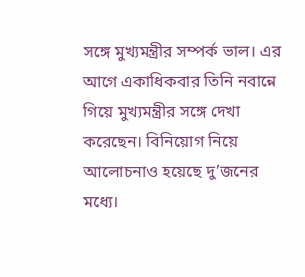সঙ্গে মুখ্যমন্ত্রীর সম্পর্ক ভাল। এর আগে একাধিকবার তিনি নবান্নে গিয়ে মুখ্যমন্ত্রীর সঙ্গে দেখা করেছেন। বিনিয়োগ নিয়ে আলোচনাও হয়েছে দু’জনের মধ্যে।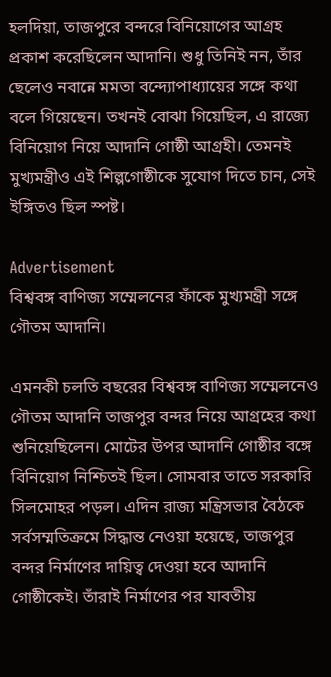হলদিয়া, তাজপুরে বন্দরে বিনিয়োগের আগ্রহ প্রকাশ করেছিলেন আদানি। শুধু তিনিই নন, তাঁর ছেলেও নবান্নে মমতা বন্দ্যোপাধ্যায়ের সঙ্গে কথা বলে গিয়েছেন। তখনই বোঝা গিয়েছিল, এ রাজ্যে বিনিয়োগ নিয়ে আদানি গোষ্ঠী আগ্রহী। তেমনই মুখ্যমন্ত্রীও এই শিল্পগোষ্ঠীকে সুযোগ দিতে চান, সেই ইঙ্গিতও ছিল স্পষ্ট।

Advertisement
বিশ্ববঙ্গ বাণিজ্য সম্মেলনের ফাঁকে মুখ্যমন্ত্রী সঙ্গে গৌতম আদানি।

এমনকী চলতি বছরের বিশ্ববঙ্গ বাণিজ্য সম্মেলনেও গৌতম আদানি তাজপুর বন্দর নিয়ে আগ্রহের কথা শুনিয়েছিলেন। মোটের উপর আদানি গোষ্ঠীর বঙ্গে বিনিয়োগ নিশ্চিতই ছিল। সোমবার তাতে সরকারি সিলমোহর পড়ল। এদিন রাজ্য মন্ত্রিসভার বৈঠকে সর্বসম্মতিক্রমে সিদ্ধান্ত নেওয়া হয়েছে, তাজপুর বন্দর নির্মাণের দায়িত্ব দেওয়া হবে আদানি গোষ্ঠীকেই। তাঁরাই নির্মাণের পর যাবতীয়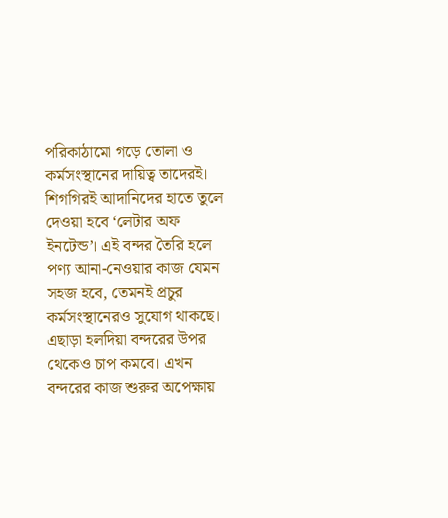পরিকাঠামো গড়ে তোলা ও কর্মসংস্থানের দায়িত্ব তাদেরই। শিগগিরই আদানিদের হাতে তুলে দেওয়া হবে ‘লেটার অফ ইনটেন্ড’। এই বন্দর তৈরি হলে পণ্য আনা-নেওয়ার কাজ যেমন সহজ হবে, তেমনই প্রচুর কর্মসংস্থানেরও সুযোগ থাকছে। এছাড়া হলদিয়া বন্দরের উপর থেকেও চাপ কমবে। এখন বন্দরের কাজ শুরুর অপেক্ষায়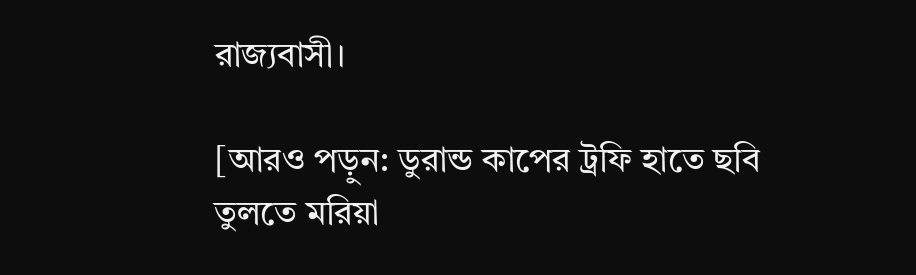রাজ্যবাসী।

[আরও পড়ুন: ডুরান্ড কাপের ট্রফি হাতে ছবি তুলতে মরিয়া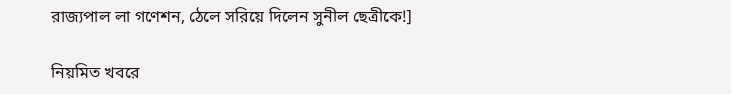রাজ্যপাল লা গণেশন, ঠেলে সরিয়ে দিলেন সুনীল ছেত্রীকে!]

নিয়মিত খবরে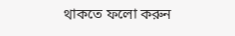থাকতে ফলো করুন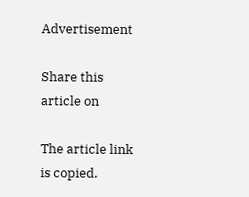Advertisement

Share this article on

The article link is copied.